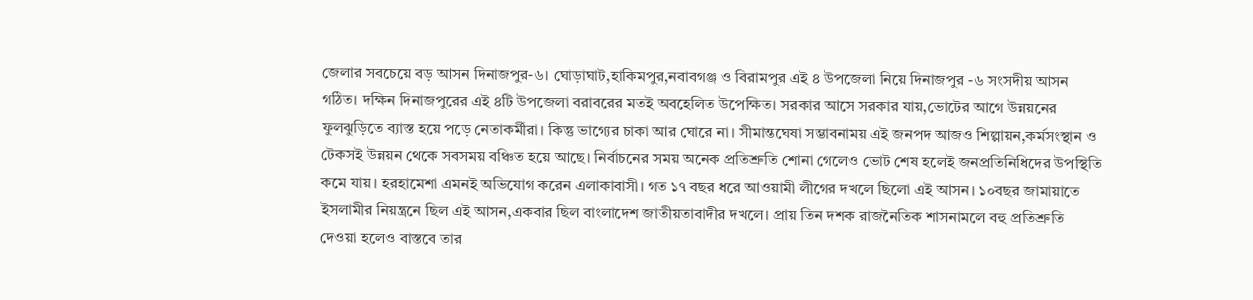জেলার সবচেয়ে বড় আসন দিনাজপুর-৬। ঘোড়াঘাট,হাকিমপুর,নবাবগঞ্জ ও বিরামপুর এই ৪ উপজেলা নিয়ে দিনাজপুর -৬ সংসদীয় আসন গঠিত। দক্ষিন দিনাজপুরের এই ৪টি উপজেলা বরাবরের মতই অবহেলিত উপেক্ষিত। সরকার আসে সরকার যায়,ভোটের আগে উন্নয়নের ফুলঝুড়িতে ব্যাস্ত হয়ে পড়ে নেতাকর্মীরা। কিন্তু ভাগ্যের চাকা আর ঘোরে না। সীমান্তঘেষা সম্ভাবনাময় এই জনপদ আজও শিল্পায়ন,কর্মসংস্থান ও টেকসই উন্নয়ন থেকে সবসময় বঞ্চিত হয়ে আছে। নির্বাচনের সময় অনেক প্রতিশ্রুতি শোনা গেলেও ভোট শেষ হলেই জনপ্রতিনিধিদের উপস্থিতি কমে যায়। হরহামেশা এমনই অভিযোগ করেন এলাকাবাসী। গত ১৭ বছর ধরে আওয়ামী লীগের দখলে ছিলো এই আসন। ১০বছর জামায়াতে ইসলামীর নিয়ন্ত্রনে ছিল এই আসন,একবার ছিল বাংলাদেশ জাতীয়তাবাদীর দখলে। প্রায় তিন দশক রাজনৈতিক শাসনামলে বহু প্রতিশ্রুতি দেওয়া হলেও বাস্তবে তার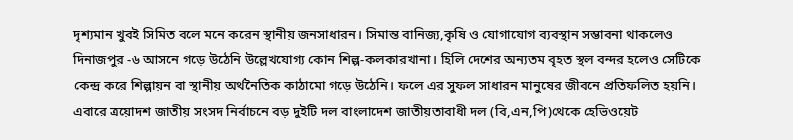দৃশ্যমান খুবই সিমিত বলে মনে করেন স্থানীয় জনসাধারন। সিমান্ত বানিজ্য,কৃষি ও যোগাযোগ ব্যবস্থান সম্ভাবনা থাকলেও দিনাজপুর -৬ আসনে গড়ে উঠেনি উল্লেখযোগ্য কোন শিল্প-কলকারখানা। হিলি দেশের অন্যতম বৃহত স্থল বন্দর হলেও সেটিকে কেন্দ্র করে শিল্পায়ন বা স্থানীয় অর্থনৈতিক কাঠামো গড়ে উঠেনি। ফলে এর সুফল সাধারন মানুষের জীবনে প্রতিফলিত হয়নি। এবারে ত্রয়োদশ জাতীয় সংসদ নির্বাচনে বড় দুইটি দল বাংলাদেশ জাতীয়তাবাধী দল (বি,এন,পি)থেকে হেভিওয়েট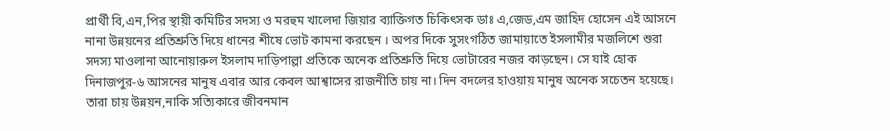প্রার্থী বি,এন,পির স্থায়ী কমিটির সদস্য ও মরহুম খালেদা জিয়ার ব্যাক্তিগত চিকিৎসক ডাঃ এ,জেড,এম জাহিদ হোসেন এই আসনে নানা উন্নয়নের প্রতিশ্রুতি দিয়ে ধানের শীষে ভোট কামনা করছেন । অপর দিকে সুসংগঠিত জামায়াতে ইসলামীর মজলিশে শুরা সদস্য মাওলানা আনোয়ারুল ইসলাম দাড়িপাল্লা প্রতিকে অনেক প্রতিশ্রুতি দিয়ে ভোটারের নজর কাড়ছেন। সে যাই হোক দিনাজপুর-৬ আসনের মানুষ এবার আর কেবল আশ্বাসের রাজনীতি চায় না। দিন বদলের হাওয়ায় মানুষ অনেক সচেতন হয়েছে। তারা চায় উন্নয়ন,নাকি সত্যিকারে জীবনমান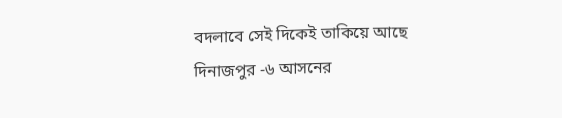বদলাবে সেই দিকেই তাকিয়ে আছে দিনাজপুর -৬ আসনের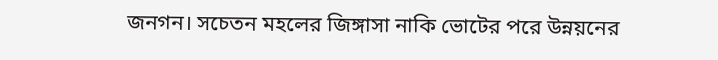জনগন। সচেতন মহলের জিঙ্গাসা নাকি ভোটের পরে উন্নয়নের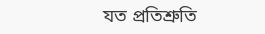যত প্রতিশ্রুতি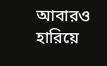আবারও হারিয়ে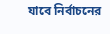যাবে নির্বাচনের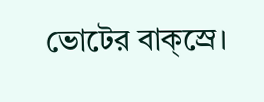ভোটের বাক্স্রে।